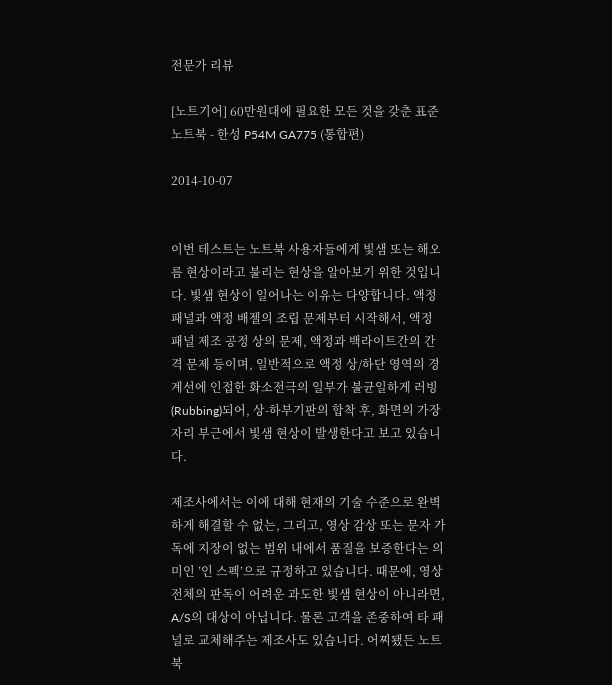전문가 리뷰

[노트기어] 60만원대에 필요한 모든 것을 갖춘 표준 노트북 - 한성 P54M GA775 (통합편)

2014-10-07


이번 테스트는 노트북 사용자들에게 빛샘 또는 해오름 현상이라고 불리는 현상을 알아보기 위한 것입니다. 빛샘 현상이 일어나는 이유는 다양합니다. 액정 패널과 액정 배젤의 조립 문제부터 시작해서, 액정 패널 제조 공정 상의 문제, 액정과 백라이트간의 간격 문제 등이며, 일반적으로 액정 상/하단 영역의 경계선에 인접한 화소전극의 일부가 불균일하게 러빙(Rubbing)되어, 상-하부기판의 합착 후, 화면의 가장자리 부근에서 빛샘 현상이 발생한다고 보고 있습니다.

제조사에서는 이에 대해 현재의 기술 수준으로 완벽하게 해결할 수 없는, 그리고, 영상 감상 또는 문자 가독에 지장이 없는 범위 내에서 품질을 보증한다는 의미인 ’인 스펙’으로 규정하고 있습니다. 때문에, 영상 전체의 판독이 어려운 과도한 빛샘 현상이 아니라면, A/S의 대상이 아닙니다. 물론 고객을 존중하여 타 패널로 교체해주는 제조사도 있습니다. 어찌됐든 노트북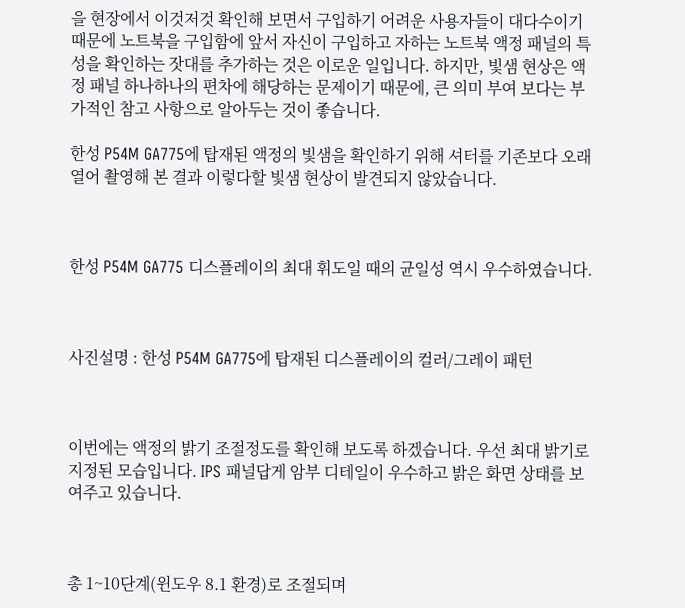을 현장에서 이것저것 확인해 보면서 구입하기 어려운 사용자들이 대다수이기 때문에 노트북을 구입함에 앞서 자신이 구입하고 자하는 노트북 액정 패널의 특성을 확인하는 잣대를 추가하는 것은 이로운 일입니다. 하지만, 빛샘 현상은 액정 패널 하나하나의 편차에 해당하는 문제이기 때문에, 큰 의미 부여 보다는 부가적인 참고 사항으로 알아두는 것이 좋습니다.

한성 P54M GA775에 탑재된 액정의 빛샘을 확인하기 위해 셔터를 기존보다 오래열어 촬영해 본 결과 이렇다할 빛샘 현상이 발견되지 않았습니다.



한성 P54M GA775 디스플레이의 최대 휘도일 때의 균일성 역시 우수하였습니다.



사진설명 : 한성 P54M GA775에 탑재된 디스플레이의 컬러/그레이 패턴



이번에는 액정의 밝기 조절정도를 확인해 보도록 하겠습니다. 우선 최대 밝기로 지정된 모습입니다. IPS 패널답게 암부 디테일이 우수하고 밝은 화면 상태를 보여주고 있습니다.



총 1~10단계(윈도우 8.1 환경)로 조절되며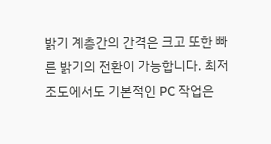밝기 계층간의 간격은 크고 또한 빠른 밝기의 전환이 가능합니다. 최저 조도에서도 기본적인 PC 작업은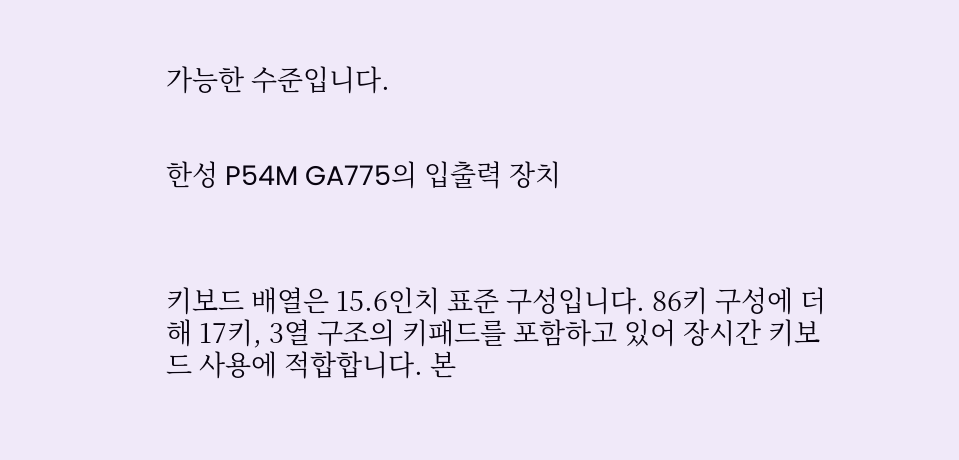가능한 수준입니다.


한성 P54M GA775의 입출력 장치



키보드 배열은 15.6인치 표준 구성입니다. 86키 구성에 더해 17키, 3열 구조의 키패드를 포함하고 있어 장시간 키보드 사용에 적합합니다. 본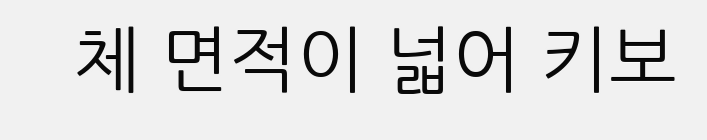체 면적이 넓어 키보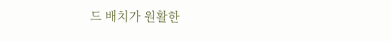드 배치가 원활한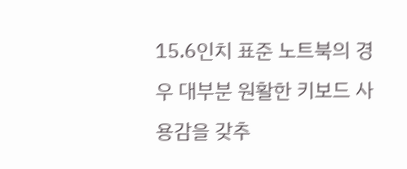15.6인치 표준 노트북의 경우 대부분 원활한 키보드 사용감을 갖추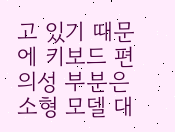고 있기 때문에 키보드 편의성 부분은 소형 모델 대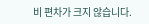비 편차가 크지 않습니다.